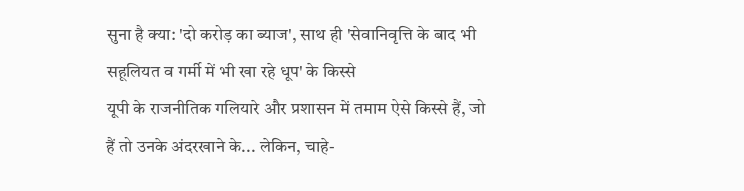सुना है क्या: 'दो करोड़ का ब्याज', साथ ही 'सेवानिवृत्ति के बाद भी सहूलियत व गर्मी में भी खा रहे धूप' के किस्से
यूपी के राजनीतिक गलियारे और प्रशासन में तमाम ऐसे किस्से हैं, जो हैं तो उनके अंदरखाने के... लेकिन, चाहे-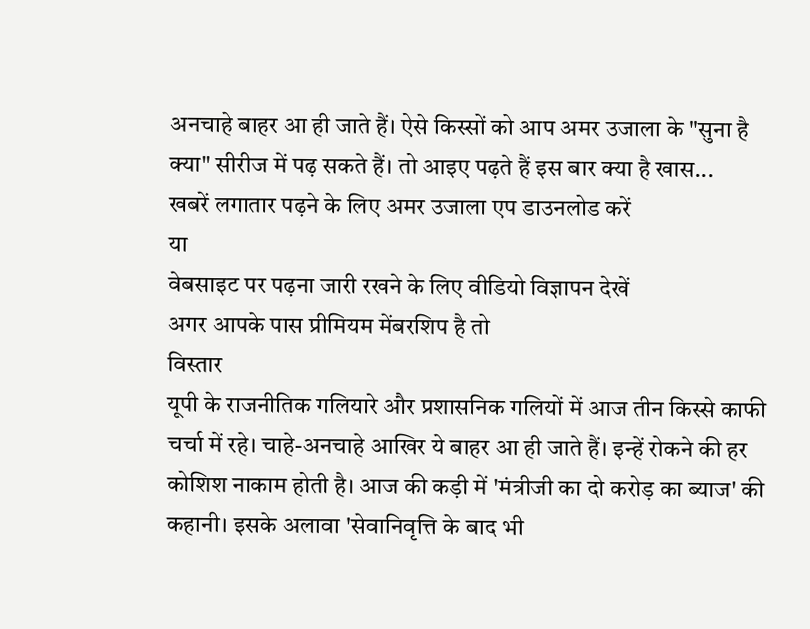अनचाहे बाहर आ ही जाते हैं। ऐसे किस्सों को आप अमर उजाला के "सुना है क्या" सीरीज में पढ़ सकते हैं। तो आइए पढ़ते हैं इस बार क्या है खास...
खबरें लगातार पढ़ने के लिए अमर उजाला एप डाउनलोड करें
या
वेबसाइट पर पढ़ना जारी रखने के लिए वीडियो विज्ञापन देखें
अगर आपके पास प्रीमियम मेंबरशिप है तो
विस्तार
यूपी के राजनीतिक गलियारे और प्रशासनिक गलियों में आज तीन किस्से काफी चर्चा में रहे। चाहे-अनचाहे आखिर ये बाहर आ ही जाते हैं। इन्हें रोकने की हर कोशिश नाकाम होती है। आज की कड़ी में 'मंत्रीजी का दो करोड़ का ब्याज' की कहानी। इसके अलावा 'सेवानिवृत्ति के बाद भी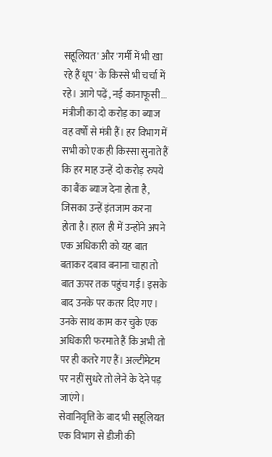सहूलियत' और 'गर्मी में भी खा रहे हैं धूप' के किस्से भी चर्चा में रहे। आगे पढ़ें, नई कानाफूसी...
मंत्रीजी का दो करोड़ का ब्याज
वह वर्षों से मंत्री हैं। हर विभाग में सभी को एक ही किस्सा सुनाते हैं कि हर माह उन्हें दो करोड़ रुपये का बैंक ब्याज देना होता है, जिसका उन्हें इंतजाम करना होता है। हाल ही में उन्होंने अपने एक अधिकारी को यह बात बताकर दबाव बनाना चाहा तो बात ऊपर तक पहुंच गई। इसके बाद उनके पर कतर दिए गए। उनके साथ काम कर चुके एक अधिकारी फरमाते हैं कि अभी तो पर ही कतरे गए हैं। अल्टीमेटम पर नहीं सुधरे तो लेने के देने पड़ जाएंगे।
सेवानिवृत्ति के बाद भी सहूलियत
एक विभाग से डीजी की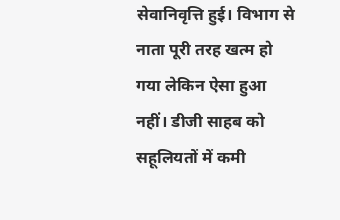सेवानिवृत्ति हुई। विभाग से नाता पूरी तरह खत्म हो गया लेकिन ऐसा हुआ नहीं। डीजी साहब को सहूलियतों में कमी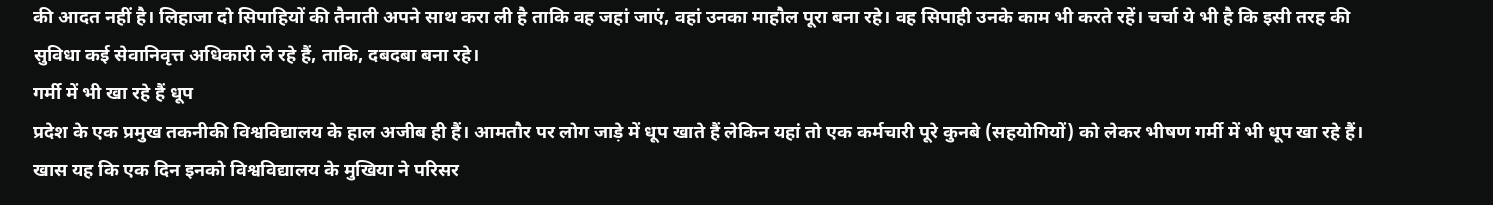की आदत नहीं है। लिहाजा दो सिपाहियों की तैनाती अपने साथ करा ली है ताकि वह जहां जाएं, वहां उनका माहौल पूरा बना रहे। वह सिपाही उनके काम भी करते रहें। चर्चा ये भी है कि इसी तरह की सुविधा कई सेवानिवृत्त अधिकारी ले रहे हैं, ताकि, दबदबा बना रहे।
गर्मी में भी खा रहे हैं धूप
प्रदेश के एक प्रमुख तकनीकी विश्वविद्यालय के हाल अजीब ही हैं। आमतौर पर लोग जाड़े में धूप खाते हैं लेकिन यहां तो एक कर्मचारी पूरे कुनबे (सहयोगियों) को लेकर भीषण गर्मी में भी धूप खा रहे हैं। खास यह कि एक दिन इनको विश्वविद्यालय के मुखिया ने परिसर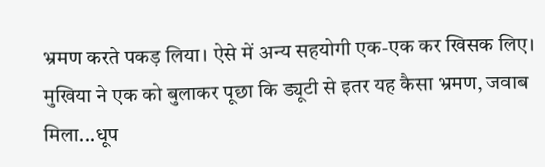भ्रमण करते पकड़ लिया। ऐसे में अन्य सहयोगी एक-एक कर खिसक लिए। मुखिया ने एक को बुलाकर पूछा कि ड्यूटी से इतर यह कैसा भ्रमण, जवाब मिला...धूप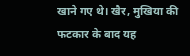खाने गए थे। खैर, मुखिया की फटकार के बाद यह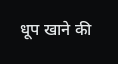धूप खाने की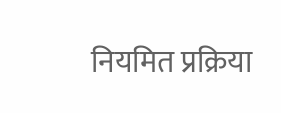नियमित प्रक्रिया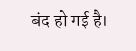बंद हो गई है।